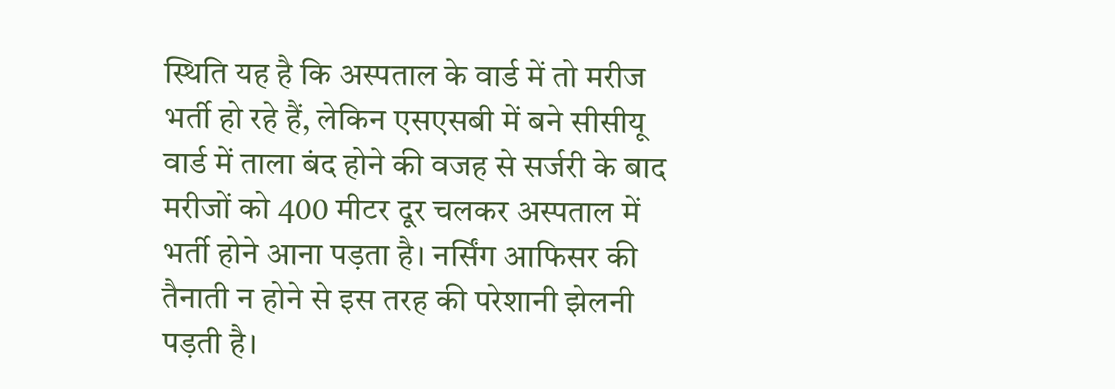स्थिति यह है कि अस्पताल के वार्ड में तो मरीज भर्ती हो रहे हैं, लेकिन एसएसबी में बने सीसीयू वार्ड में ताला बंद होने की वजह से सर्जरी के बाद मरीजों को 400 मीटर दूर चलकर अस्पताल में भर्ती होने आना पड़ता है। नर्सिंग आफिसर की तैनाती न होने से इस तरह की परेशानी झेलनी पड़ती है।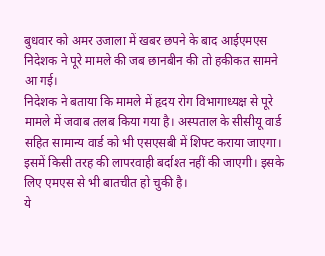बुधवार को अमर उजाला में खबर छपने के बाद आईएमएस निदेशक ने पूरे मामले की जब छानबीन की तो हकीकत सामने आ गई।
निदेशक ने बताया कि मामले में हृदय रोग विभागाध्यक्ष से पूरे मामले में जवाब तलब किया गया है। अस्पताल के सीसीयू वार्ड सहित सामान्य वार्ड को भी एसएसबी में शिफ्ट कराया जाएगा। इसमें किसी तरह की लापरवाही बर्दाश्त नहीं की जाएगी। इसके लिए एमएस से भी बातचीत हो चुकी है।
ये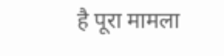है पूरा मामला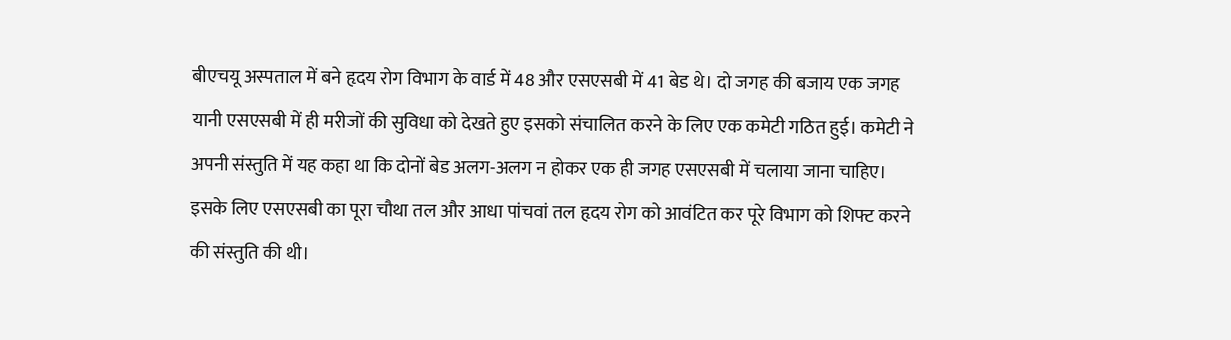बीएचयू अस्पताल में बने हृदय रोग विभाग के वार्ड में 48 और एसएसबी में 41 बेड थे। दो जगह की बजाय एक जगह यानी एसएसबी में ही मरीजों की सुविधा को देखते हुए इसको संचालित करने के लिए एक कमेटी गठित हुई। कमेटी ने अपनी संस्तुति में यह कहा था कि दोनों बेड अलग-अलग न होकर एक ही जगह एसएसबी में चलाया जाना चाहिए। इसके लिए एसएसबी का पूरा चौथा तल और आधा पांचवां तल हृदय रोग को आवंटित कर पूरे विभाग को शिफ्ट करने की संस्तुति की थी।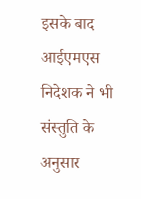इसके बाद आईएमएस निदेशक ने भी संस्तुति के अनुसार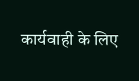कार्यवाही के लिए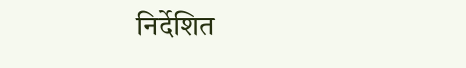निर्देशित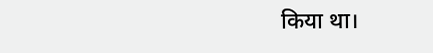किया था।